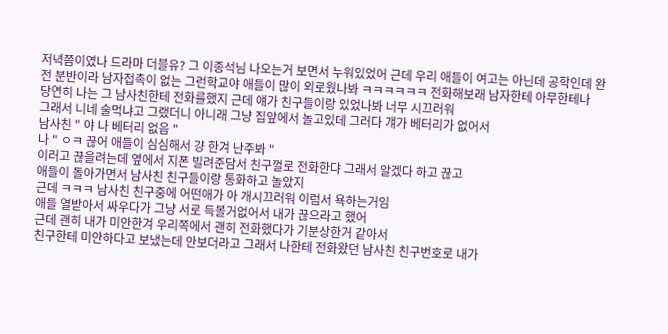저녁쯤이였나 드라마 더블유? 그 이종석님 나오는거 보면서 누워있었어 근데 우리 애들이 여고는 아닌데 공학인데 완전 분반이라 남자접촉이 없는 그런학교야 애들이 많이 외로웠나봐 ㅋㅋㅋㅋㅋㅋ 전화해보래 남자한테 아무한테나
당연히 나는 그 남사친한테 전화를했지 근데 얘가 친구들이랑 있었나봐 너무 시끄러워
그래서 니네 술먹냐고 그랬더니 아니래 그냥 집앞에서 놀고있데 그러다 걔가 베터리가 없어서
남사친 " 야 나 베터리 없음 "
나 " ㅇㅋ 끊어 애들이 심심해서 걍 한겨 난주봐 "
이러고 끊을려는데 옆에서 지폰 빌려준담서 친구껄로 전화한댜 그래서 알겠다 하고 끊고
애들이 돌아가면서 남사친 친구들이랑 통화하고 놀았지
근데 ㅋㅋㅋ 남사친 친구중에 어떤애가 아 개시끄러워 이럼서 욕하는거임
애들 열받아서 싸우다가 그냥 서로 득볼거없어서 내가 끊으라고 했어
근데 괜히 내가 미안한겨 우리쪽에서 괜히 전화했다가 기분상한거 같아서
친구한테 미안하다고 보냈는데 안보더라고 그래서 나한테 전화왔던 남사친 친구번호로 내가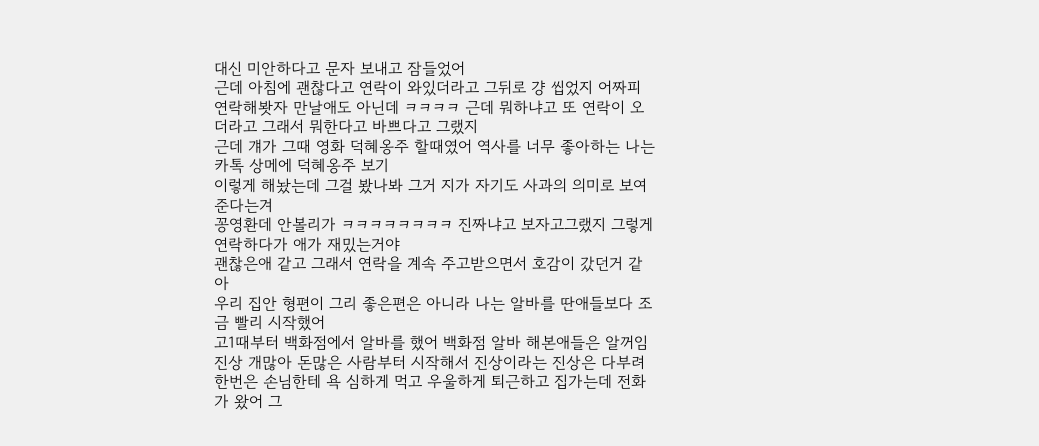대신 미안하다고 문자 보내고 잠들었어
근데 아침에 괜찮다고 연락이 와있더라고 그뒤로 걍 씹었지 어짜피 연락해봣자 만날애도 아닌데 ㅋㅋㅋㅋ 근데 뭐하냐고 또 연락이 오더라고 그래서 뭐한다고 바쁘다고 그랬지
근데 걔가 그때 영화 덕혜옹주 할때였어 역사를 너무 좋아하는 나는 카톡 상메에 덕혜옹주 보기
이렇게 해놨는데 그걸 봤나봐 그거 지가 자기도 사과의 의미로 보여준다는겨
꽁영환데 안볼리가 ㅋㅋㅋㅋㅋㅋㅋㅋ 진짜냐고 보자고그랬지 그렇게 연락하다가 애가 재밌는거야
괜찮은애 같고 그래서 연락을 계속 주고받으면서 호감이 갔던거 같아
우리 집안 형편이 그리 좋은편은 아니라 나는 알바를 딴애들보다 조금 빨리 시작했어
고1때부터 백화점에서 알바를 했어 백화점 알바 해본애들은 알꺼임
진상 개많아 돈많은 사람부터 시작해서 진상이라는 진상은 다부려
한번은 손님한테 욕 심하게 먹고 우울하게 퇴근하고 집가는데 전화가 왔어 그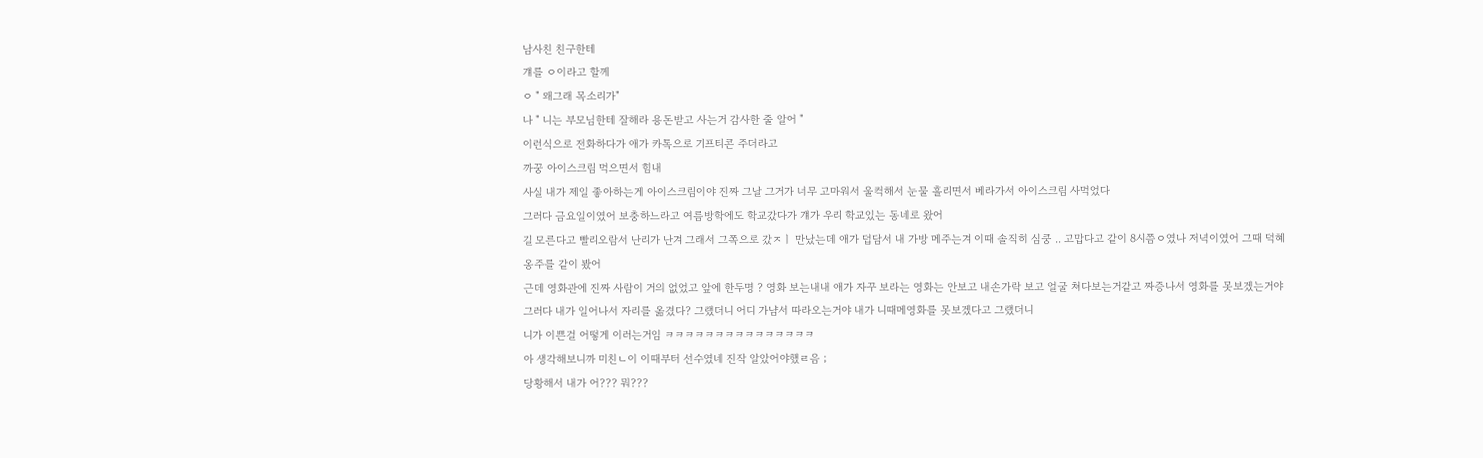남사친 친구한테
걔를 ㅇ이라고 할께
ㅇ " 왜그래 목소리가"
나 " 니는 부모님한테 잘해라 용돈받고 사는거 감사한 줄 알어 "
이런식으로 전화하다가 애가 카톡으로 기프티콘 주더라고
까꿍 아이스크림 먹으면서 힘내
사실 내가 제일 좋아하는게 아이스크림이야 진짜 그날 그거가 너무 고마워서 울컥해서 눈물 흘리면서 베라가서 아이스크림 사먹었다
그러다 금요일이였어 보충하느라고 여름방학에도 학교갔다가 걔가 우리 학교있는 동네로 왔어
길 모른다고 빨리오람서 난리가 난겨 그래서 그쪽으로 갔ㅈㅣ 만났는데 애가 덥담서 내 가방 메주는겨 이때 솔직히 심쿵 .. 고맙다고 같이 8시쯤ㅇ였나 저녁이였어 그때 덕혜옹주를 같이 봤어
근데 영화관에 진짜 사람이 거의 없었고 앞에 한두명 ? 영화 보는내내 애가 자꾸 보라는 영화는 안보고 내손가락 보고 얼굴 쳐다보는거같고 짜증나서 영화를 못보겠는거야 그러다 내가 일어나서 자리를 옮겼다? 그랬더니 어디 가냠서 따라오는거야 내가 니때메영화를 못보겠다고 그랬더니
니가 이쁜걸 어떻게 이러는거임 ㅋㅋㅋㅋㅋㅋㅋㅋㅋㅋㅋㅋㅋㅋㅋ
아 생각해보니까 미친ㄴ이 이때부터 선수였네 진작 알았어야했ㄹ음 ;
당황해서 내가 어??? 뭐???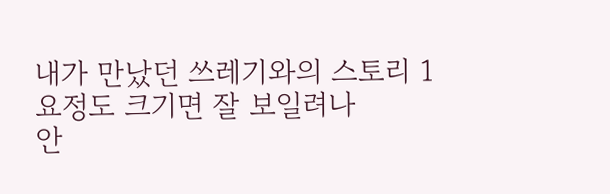내가 만났던 쓰레기와의 스토리 1
요정도 크기면 잘 보일려나
안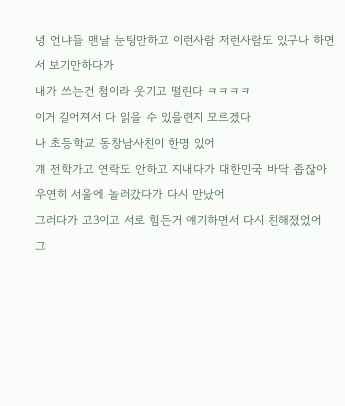녕 언냐들 맨날 눈팅만하고 이런사람 저런사람도 있구나 하면서 보기만하다가
내가 쓰는건 첨이라 웃기고 떨린다 ㅋㅋㅋㅋ
이거 길어져서 다 읽을 수 있을련지 모르겠다
나 초등학교 동창남사친이 한명 있어
걔 전학가고 연락도 안하고 지내다가 대한민국 바닥 좁잖아 우연히 서울에 놀러갔다가 다시 만났어
그러다가 고3이고 서로 힘든거 얘기하면서 다시 친해졌었어
그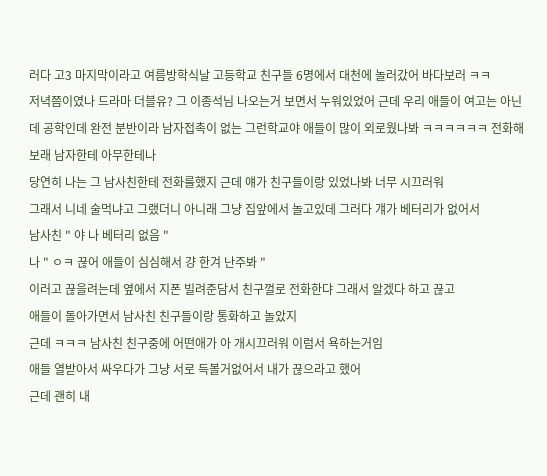러다 고3 마지막이라고 여름방학식날 고등학교 친구들 6명에서 대천에 놀러갔어 바다보러 ㅋㅋ
저녁쯤이였나 드라마 더블유? 그 이종석님 나오는거 보면서 누워있었어 근데 우리 애들이 여고는 아닌데 공학인데 완전 분반이라 남자접촉이 없는 그런학교야 애들이 많이 외로웠나봐 ㅋㅋㅋㅋㅋㅋ 전화해보래 남자한테 아무한테나
당연히 나는 그 남사친한테 전화를했지 근데 얘가 친구들이랑 있었나봐 너무 시끄러워
그래서 니네 술먹냐고 그랬더니 아니래 그냥 집앞에서 놀고있데 그러다 걔가 베터리가 없어서
남사친 " 야 나 베터리 없음 "
나 " ㅇㅋ 끊어 애들이 심심해서 걍 한겨 난주봐 "
이러고 끊을려는데 옆에서 지폰 빌려준담서 친구껄로 전화한댜 그래서 알겠다 하고 끊고
애들이 돌아가면서 남사친 친구들이랑 통화하고 놀았지
근데 ㅋㅋㅋ 남사친 친구중에 어떤애가 아 개시끄러워 이럼서 욕하는거임
애들 열받아서 싸우다가 그냥 서로 득볼거없어서 내가 끊으라고 했어
근데 괜히 내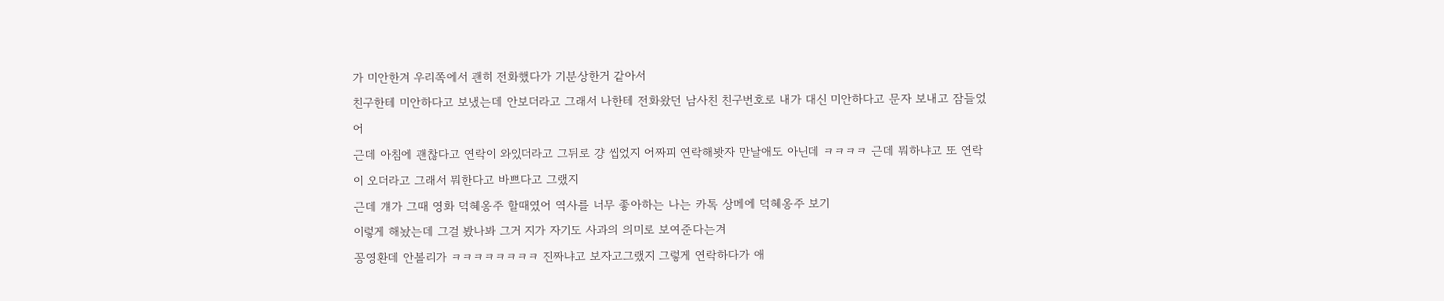가 미안한겨 우리쪽에서 괜히 전화했다가 기분상한거 같아서
친구한테 미안하다고 보냈는데 안보더라고 그래서 나한테 전화왔던 남사친 친구번호로 내가 대신 미안하다고 문자 보내고 잠들었어
근데 아침에 괜찮다고 연락이 와있더라고 그뒤로 걍 씹었지 어짜피 연락해봣자 만날애도 아닌데 ㅋㅋㅋㅋ 근데 뭐하냐고 또 연락이 오더라고 그래서 뭐한다고 바쁘다고 그랬지
근데 걔가 그때 영화 덕혜옹주 할때였어 역사를 너무 좋아하는 나는 카톡 상메에 덕혜옹주 보기
이렇게 해놨는데 그걸 봤나봐 그거 지가 자기도 사과의 의미로 보여준다는겨
꽁영환데 안볼리가 ㅋㅋㅋㅋㅋㅋㅋㅋ 진짜냐고 보자고그랬지 그렇게 연락하다가 애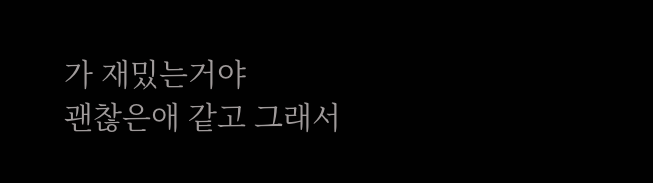가 재밌는거야
괜찮은애 같고 그래서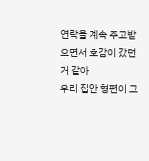연락을 계속 주고받으면서 호감이 갔던거 같아
우리 집안 형편이 그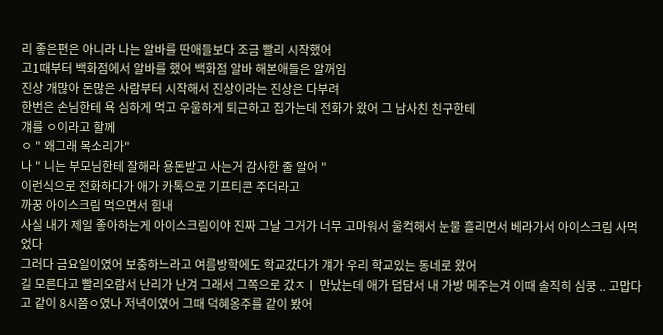리 좋은편은 아니라 나는 알바를 딴애들보다 조금 빨리 시작했어
고1때부터 백화점에서 알바를 했어 백화점 알바 해본애들은 알꺼임
진상 개많아 돈많은 사람부터 시작해서 진상이라는 진상은 다부려
한번은 손님한테 욕 심하게 먹고 우울하게 퇴근하고 집가는데 전화가 왔어 그 남사친 친구한테
걔를 ㅇ이라고 할께
ㅇ " 왜그래 목소리가"
나 " 니는 부모님한테 잘해라 용돈받고 사는거 감사한 줄 알어 "
이런식으로 전화하다가 애가 카톡으로 기프티콘 주더라고
까꿍 아이스크림 먹으면서 힘내
사실 내가 제일 좋아하는게 아이스크림이야 진짜 그날 그거가 너무 고마워서 울컥해서 눈물 흘리면서 베라가서 아이스크림 사먹었다
그러다 금요일이였어 보충하느라고 여름방학에도 학교갔다가 걔가 우리 학교있는 동네로 왔어
길 모른다고 빨리오람서 난리가 난겨 그래서 그쪽으로 갔ㅈㅣ 만났는데 애가 덥담서 내 가방 메주는겨 이때 솔직히 심쿵 .. 고맙다고 같이 8시쯤ㅇ였나 저녁이였어 그때 덕혜옹주를 같이 봤어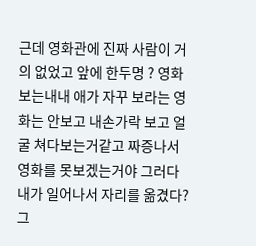근데 영화관에 진짜 사람이 거의 없었고 앞에 한두명 ? 영화 보는내내 애가 자꾸 보라는 영화는 안보고 내손가락 보고 얼굴 쳐다보는거같고 짜증나서 영화를 못보겠는거야 그러다 내가 일어나서 자리를 옮겼다? 그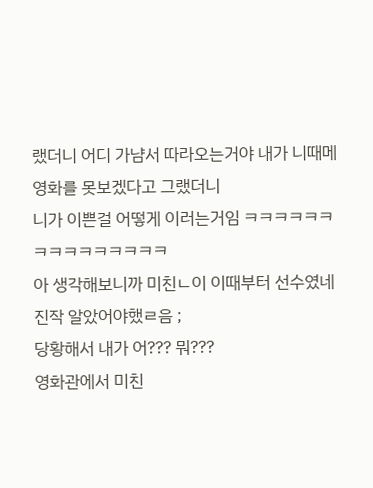랬더니 어디 가냠서 따라오는거야 내가 니때메영화를 못보겠다고 그랬더니
니가 이쁜걸 어떻게 이러는거임 ㅋㅋㅋㅋㅋㅋㅋㅋㅋㅋㅋㅋㅋㅋㅋ
아 생각해보니까 미친ㄴ이 이때부터 선수였네 진작 알았어야했ㄹ음 ;
당황해서 내가 어??? 뭐???
영화관에서 미친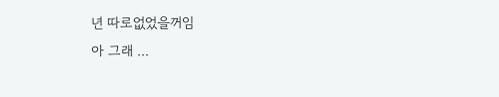년 따로없었을꺼임
아 그래 ...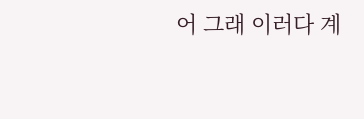어 그래 이러다 계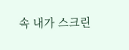속 내가 스크린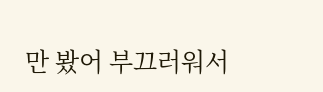만 봤어 부끄러워서